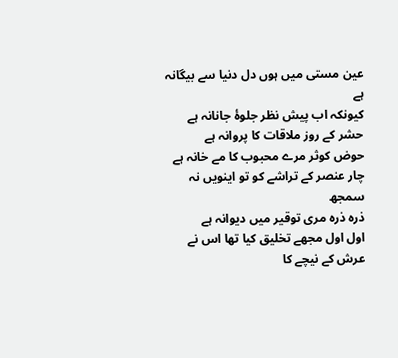عین مستی میں ہوں دل دنیا سے بیگانہ ہے
کیونکہ اب پیش نظر جلوۂ جانانہ ہے
حشر کے روز ملاقات کا پروانہ ہے
حوض کوثر مرے محبوب کا مے خانہ ہے
چار عنصر کے تراشے کو تو اینویں نہ سمجھ
ذرہ ذرہ مری توقیر میں دیوانہ ہے
اول اول مجھے تخلیق کیا تھا اس نے
عرش کے نیچے کا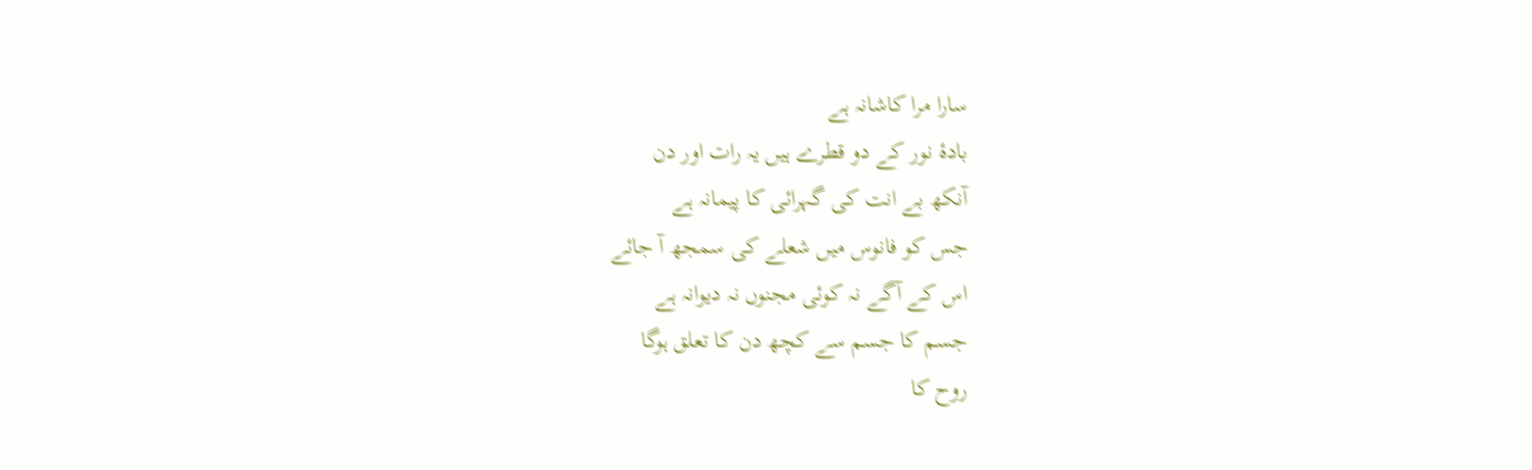سارا مرا کاشانہ ہے
بادۂ نور کے دو قطرے ہیں یہ رات اور دن
آنکھ بے انت کی گہرائی کا پیمانہ ہے
جس کو فانوس میں شعلے کی سمجھ آ جائے
اس کے آگے نہ کوئی مجنوں نہ دیوانہ ہے
جسم کا جسم سے کچھ دن کا تعلق ہوگا
روح کا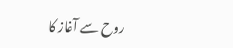روح سے آغاز کا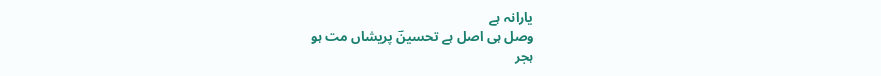یارانہ ہے
وصل ہی اصل ہے تحسینؔ پریشاں مت ہو
ہجر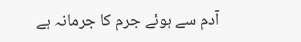آدم سے ہوئے جرم کا جرمانہ ہے